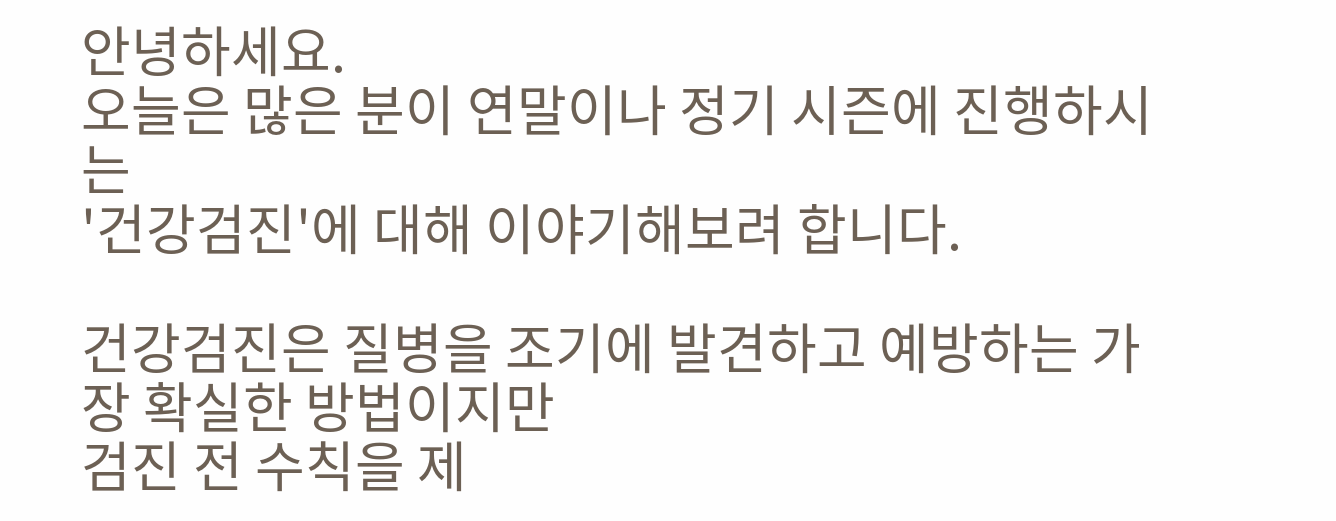안녕하세요.
오늘은 많은 분이 연말이나 정기 시즌에 진행하시는
'건강검진'에 대해 이야기해보려 합니다.

건강검진은 질병을 조기에 발견하고 예방하는 가장 확실한 방법이지만
검진 전 수칙을 제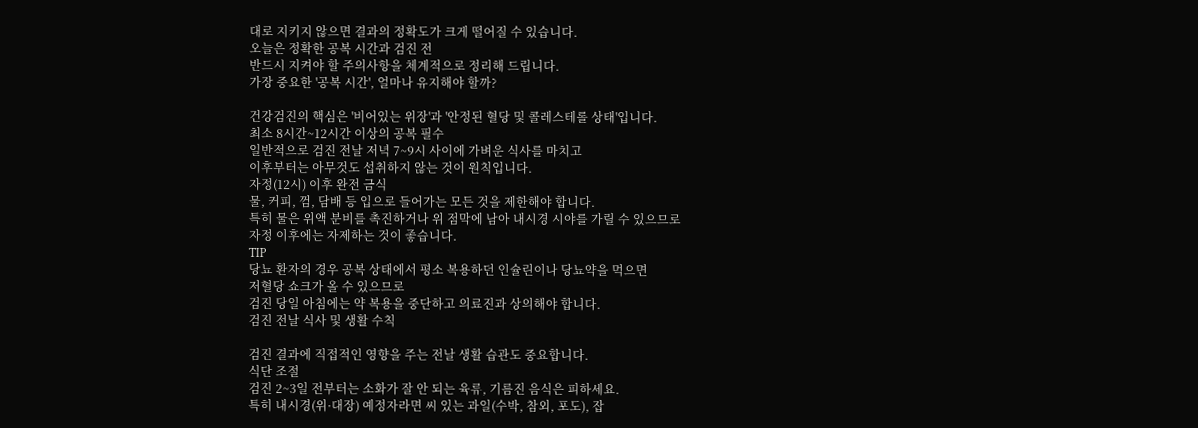대로 지키지 않으면 결과의 정확도가 크게 떨어질 수 있습니다.
오늘은 정확한 공복 시간과 검진 전
반드시 지켜야 할 주의사항을 체계적으로 정리해 드립니다.
가장 중요한 '공복 시간', 얼마나 유지해야 할까?

건강검진의 핵심은 '비어있는 위장'과 '안정된 혈당 및 콜레스테롤 상태'입니다.
최소 8시간~12시간 이상의 공복 필수
일반적으로 검진 전날 저녁 7~9시 사이에 가벼운 식사를 마치고
이후부터는 아무것도 섭취하지 않는 것이 원칙입니다.
자정(12시) 이후 완전 금식
물, 커피, 껌, 담배 등 입으로 들어가는 모든 것을 제한해야 합니다.
특히 물은 위액 분비를 촉진하거나 위 점막에 남아 내시경 시야를 가릴 수 있으므로
자정 이후에는 자제하는 것이 좋습니다.
TIP
당뇨 환자의 경우 공복 상태에서 평소 복용하던 인슐린이나 당뇨약을 먹으면
저혈당 쇼크가 올 수 있으므로
검진 당일 아침에는 약 복용을 중단하고 의료진과 상의해야 합니다.
검진 전날 식사 및 생활 수칙

검진 결과에 직접적인 영향을 주는 전날 생활 습관도 중요합니다.
식단 조절
검진 2~3일 전부터는 소화가 잘 안 되는 육류, 기름진 음식은 피하세요.
특히 내시경(위·대장) 예정자라면 씨 있는 과일(수박, 참외, 포도), 잡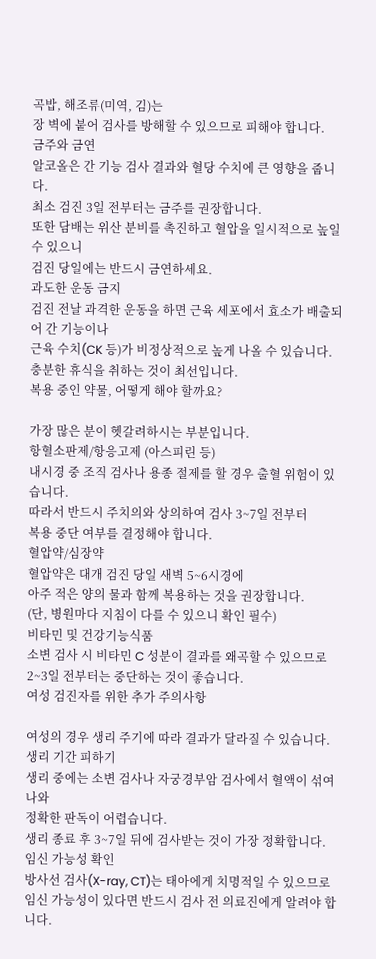곡밥, 해조류(미역, 김)는
장 벽에 붙어 검사를 방해할 수 있으므로 피해야 합니다.
금주와 금연
알코올은 간 기능 검사 결과와 혈당 수치에 큰 영향을 줍니다.
최소 검진 3일 전부터는 금주를 권장합니다.
또한 담배는 위산 분비를 촉진하고 혈압을 일시적으로 높일 수 있으니
검진 당일에는 반드시 금연하세요.
과도한 운동 금지
검진 전날 과격한 운동을 하면 근육 세포에서 효소가 배출되어 간 기능이나
근육 수치(CK 등)가 비정상적으로 높게 나올 수 있습니다.
충분한 휴식을 취하는 것이 최선입니다.
복용 중인 약물, 어떻게 해야 할까요?

가장 많은 분이 헷갈려하시는 부분입니다.
항혈소판제/항응고제 (아스피린 등)
내시경 중 조직 검사나 용종 절제를 할 경우 출혈 위험이 있습니다.
따라서 반드시 주치의와 상의하여 검사 3~7일 전부터
복용 중단 여부를 결정해야 합니다.
혈압약/심장약
혈압약은 대개 검진 당일 새벽 5~6시경에
아주 적은 양의 물과 함께 복용하는 것을 권장합니다.
(단, 병원마다 지침이 다를 수 있으니 확인 필수)
비타민 및 건강기능식품
소변 검사 시 비타민 C 성분이 결과를 왜곡할 수 있으므로
2~3일 전부터는 중단하는 것이 좋습니다.
여성 검진자를 위한 추가 주의사항

여성의 경우 생리 주기에 따라 결과가 달라질 수 있습니다.
생리 기간 피하기
생리 중에는 소변 검사나 자궁경부암 검사에서 혈액이 섞여 나와
정확한 판독이 어렵습니다.
생리 종료 후 3~7일 뒤에 검사받는 것이 가장 정확합니다.
임신 가능성 확인
방사선 검사(X-ray, CT)는 태아에게 치명적일 수 있으므로
임신 가능성이 있다면 반드시 검사 전 의료진에게 알려야 합니다.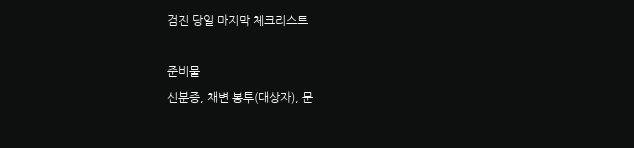검진 당일 마지막 체크리스트

준비물
신분증, 채변 봉투(대상자), 문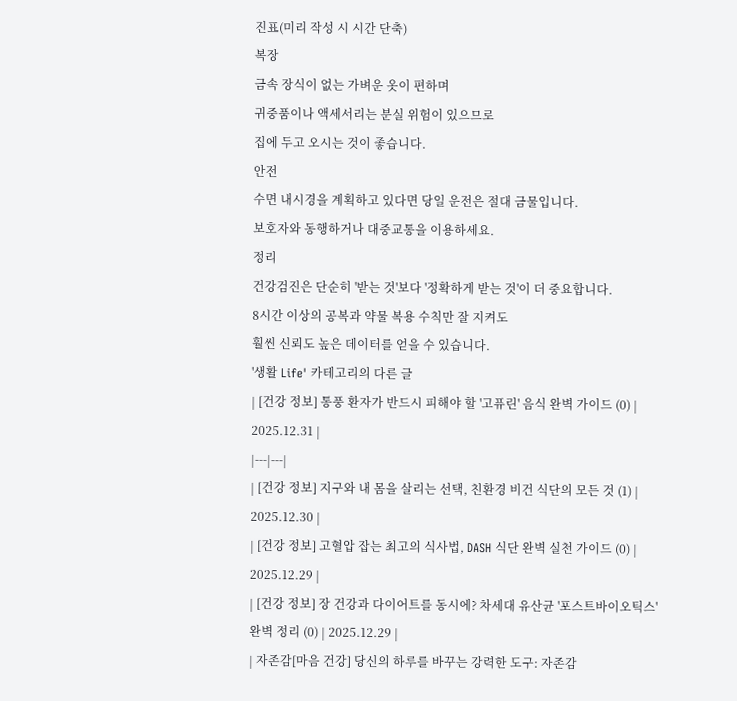진표(미리 작성 시 시간 단축)
복장
금속 장식이 없는 가벼운 옷이 편하며
귀중품이나 액세서리는 분실 위험이 있으므로
집에 두고 오시는 것이 좋습니다.
안전
수면 내시경을 계획하고 있다면 당일 운전은 절대 금물입니다.
보호자와 동행하거나 대중교통을 이용하세요.
정리
건강검진은 단순히 '받는 것'보다 '정확하게 받는 것'이 더 중요합니다.
8시간 이상의 공복과 약물 복용 수칙만 잘 지켜도
훨씬 신뢰도 높은 데이터를 얻을 수 있습니다.
'생활 Life' 카테고리의 다른 글
| [건강 정보] 통풍 환자가 반드시 피해야 할 '고퓨린' 음식 완벽 가이드 (0) | 2025.12.31 |
|---|---|
| [건강 정보] 지구와 내 몸을 살리는 선택, 친환경 비건 식단의 모든 것 (1) | 2025.12.30 |
| [건강 정보] 고혈압 잡는 최고의 식사법, DASH 식단 완벽 실천 가이드 (0) | 2025.12.29 |
| [건강 정보] 장 건강과 다이어트를 동시에? 차세대 유산균 '포스트바이오틱스' 완벽 정리 (0) | 2025.12.29 |
| 자존감[마음 건강] 당신의 하루를 바꾸는 강력한 도구: 자존감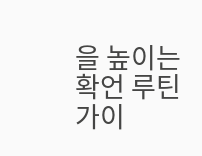을 높이는 확언 루틴 가이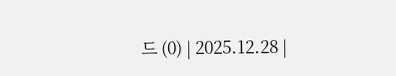드 (0) | 2025.12.28 |